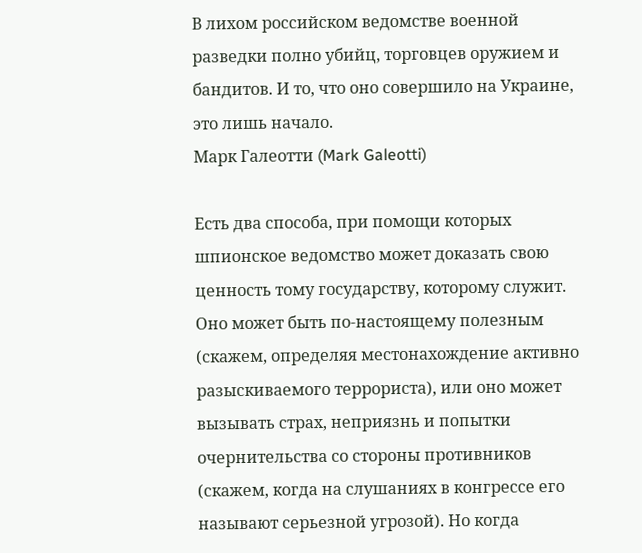В лихом российском ведомстве военной разведки полно убийц, торговцев оружием и бандитов. И то, что оно совершило на Украине, это лишь начало.
Марк Галеотти (Mark Galeotti)

Есть два способа, при помощи которых шпионское ведомство может доказать свою ценность тому государству, которому служит. Оно может быть по-настоящему полезным (скажем, определяя местонахождение активно разыскиваемого террориста), или оно может вызывать страх, неприязнь и попытки очернительства со стороны противников (скажем, когда на слушаниях в конгрессе его называют серьезной угрозой). Но когда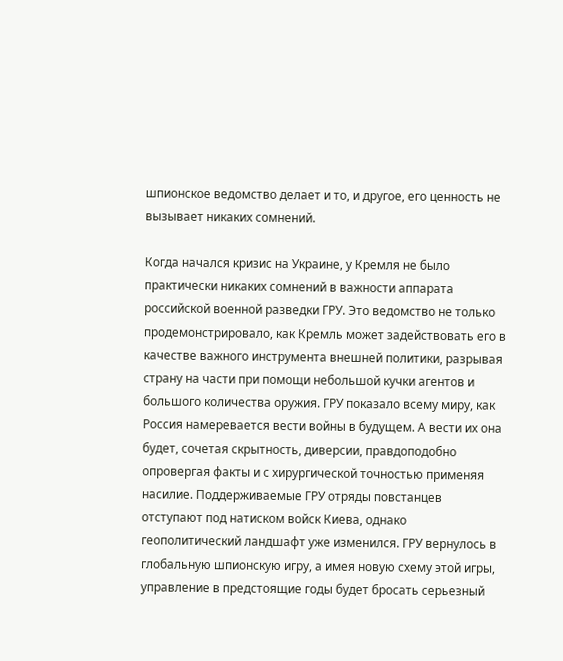шпионское ведомство делает и то, и другое, его ценность не вызывает никаких сомнений.

Когда начался кризис на Украине, у Кремля не было практически никаких сомнений в важности аппарата российской военной разведки ГРУ. Это ведомство не только продемонстрировало, как Кремль может задействовать его в качестве важного инструмента внешней политики, разрывая страну на части при помощи небольшой кучки агентов и большого количества оружия. ГРУ показало всему миру, как Россия намеревается вести войны в будущем. А вести их она будет, сочетая скрытность, диверсии, правдоподобно опровергая факты и с хирургической точностью применяя насилие. Поддерживаемые ГРУ отряды повстанцев отступают под натиском войск Киева, однако геополитический ландшафт уже изменился. ГРУ вернулось в глобальную шпионскую игру, а имея новую схему этой игры, управление в предстоящие годы будет бросать серьезный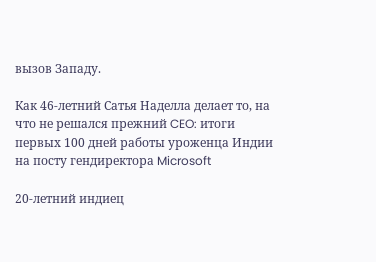вызов Западу.

Как 46-летний Сатья Наделла делает то, на что не решался прежний CEO: итоги первых 100 дней работы уроженца Индии на посту гендиректора Microsoft

20-летний индиец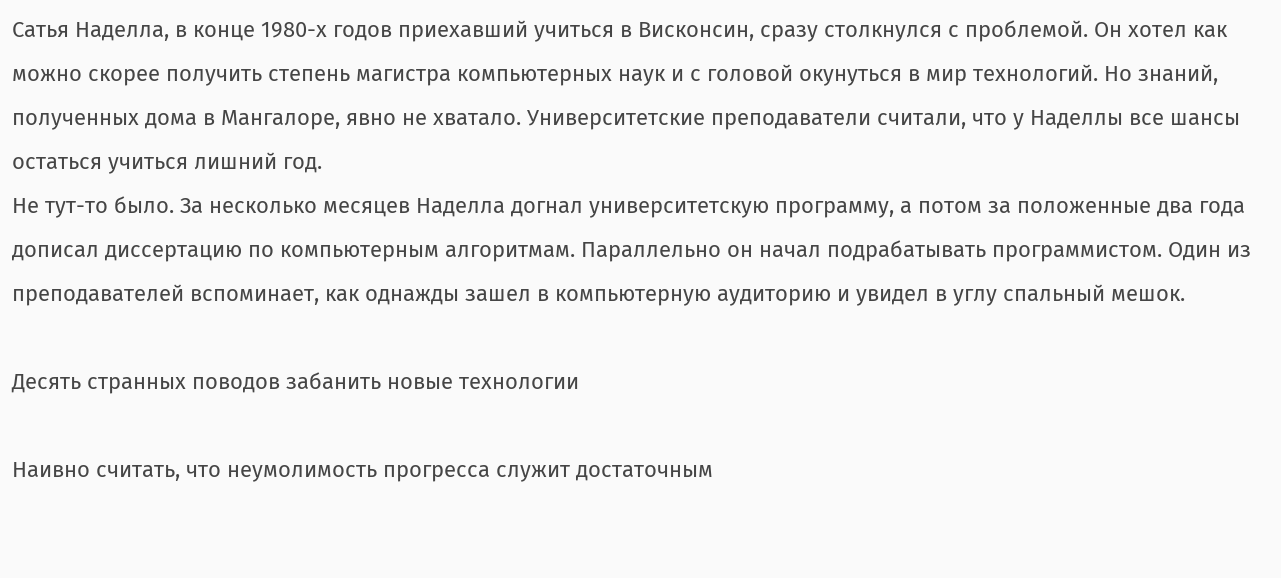Сатья Наделла, в конце 1980-х годов приехавший учиться в Висконсин, сразу столкнулся с проблемой. Он хотел как можно скорее получить степень магистра компьютерных наук и с головой окунуться в мир технологий. Но знаний, полученных дома в Мангалоре, явно не хватало. Университетские преподаватели считали, что у Наделлы все шансы остаться учиться лишний год.
Не тут-то было. За несколько месяцев Наделла догнал университетскую программу, а потом за положенные два года дописал диссертацию по компьютерным алгоритмам. Параллельно он начал подрабатывать программистом. Один из преподавателей вспоминает, как однажды зашел в компьютерную аудиторию и увидел в углу спальный мешок.

Десять странных поводов забанить новые технологии

Наивно считать, что неумолимость прогресса служит достаточным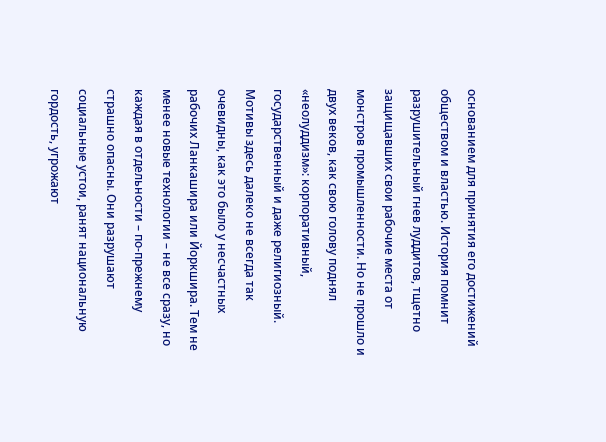основанием для принятия его достижений обществом и властью. История помнит разрушительный гнев луддитов, тщетно защищавших свои рабочие места от монстров промышленности. Но не прошло и двух веков, как свою голову поднял «неолуддизм»: корпоративный, государственный и даже религиозный. Мотивы здесь далеко не всегда так очевидны, как это было у несчастных рабочих Ланкашира или Йоркшира. Тем не менее новые технологии – не все сразу, но каждая в отдельности – по-прежнему страшно опасны. Они разрушают социальные устои, ранят национальную гордость, угрожают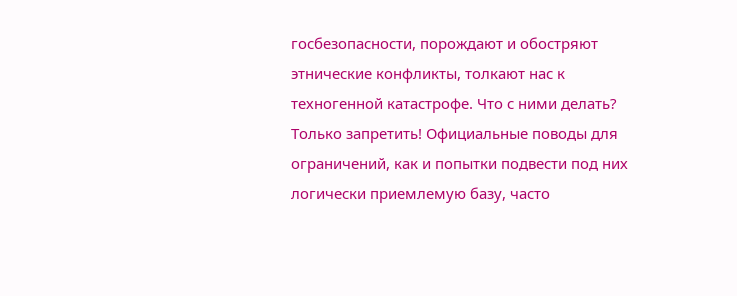госбезопасности, порождают и обостряют этнические конфликты, толкают нас к техногенной катастрофе. Что с ними делать? Только запретить! Официальные поводы для ограничений, как и попытки подвести под них логически приемлемую базу, часто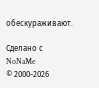обескураживают.

Сделано с NoNaMe
© 2000-2026